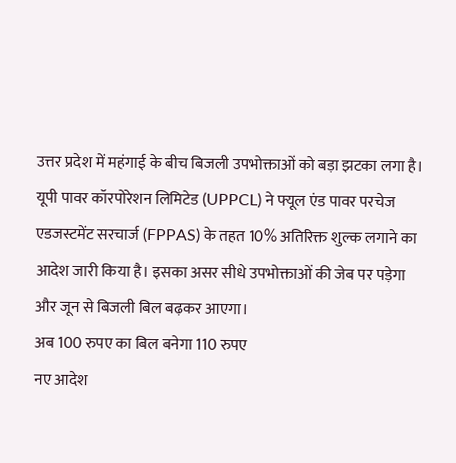उत्तर प्रदेश में महंगाई के बीच बिजली उपभोक्ताओं को बड़ा झटका लगा है। यूपी पावर कॉरपोरेशन लिमिटेड (UPPCL) ने फ्यूल एंड पावर परचेज एडजस्टमेंट सरचार्ज (FPPAS) के तहत 10% अतिरिक्त शुल्क लगाने का आदेश जारी किया है। इसका असर सीधे उपभोक्ताओं की जेब पर पड़ेगा और जून से बिजली बिल बढ़कर आएगा।
अब 100 रुपए का बिल बनेगा 110 रुपए
नए आदेश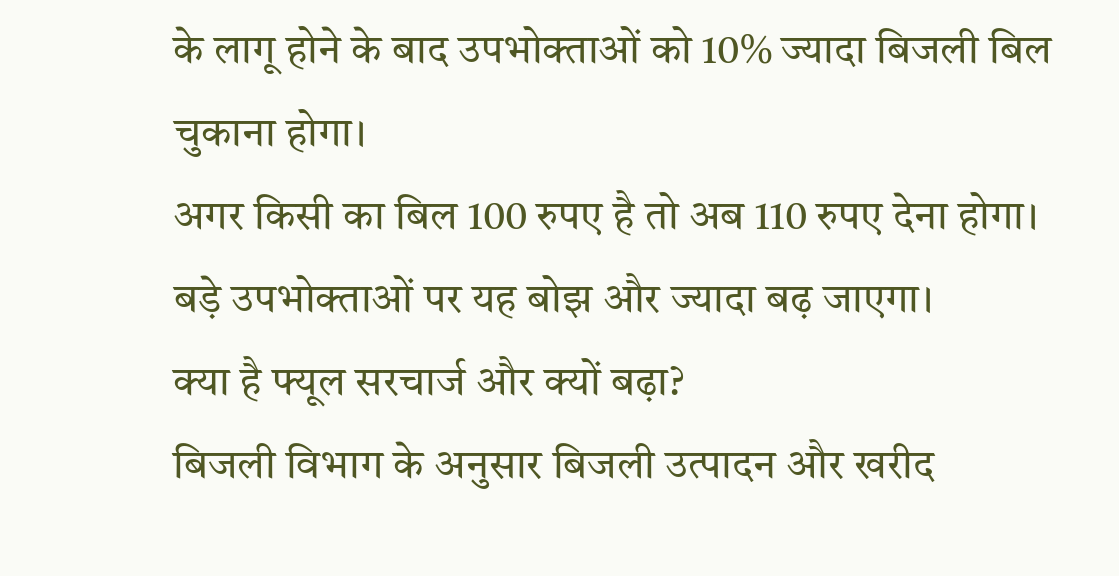के लागू होने के बाद उपभोक्ताओं को 10% ज्यादा बिजली बिल चुकाना होगा।
अगर किसी का बिल 100 रुपए है तो अब 110 रुपए देना होगा।
बड़े उपभोक्ताओं पर यह बोझ और ज्यादा बढ़ जाएगा।
क्या है फ्यूल सरचार्ज और क्यों बढ़ा?
बिजली विभाग के अनुसार बिजली उत्पादन और खरीद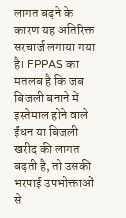लागत बढ़ने के कारण यह अतिरिक्त सरचार्ज लगाया गया है। FPPAS का मतलब है कि जब बिजली बनाने में इस्तेमाल होने वाले ईंधन या बिजली खरीद की लागत बढ़ती है, तो उसकी भरपाई उपभोक्ताओं से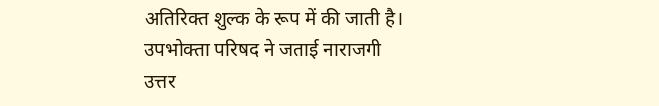अतिरिक्त शुल्क के रूप में की जाती है।
उपभोक्ता परिषद ने जताई नाराजगी
उत्तर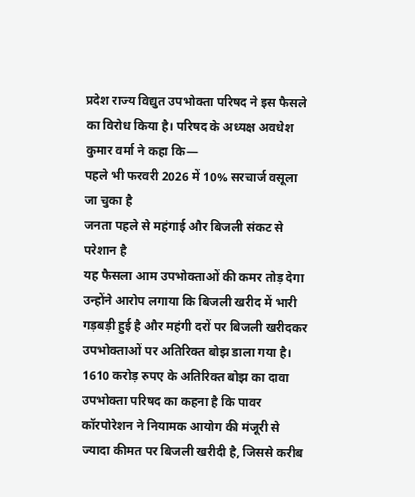प्रदेश राज्य विद्युत उपभोक्ता परिषद ने इस फैसले का विरोध किया है। परिषद के अध्यक्ष अवधेश कुमार वर्मा ने कहा कि—
पहले भी फरवरी 2026 में 10% सरचार्ज वसूला जा चुका है
जनता पहले से महंगाई और बिजली संकट से परेशान है
यह फैसला आम उपभोक्ताओं की कमर तोड़ देगा
उन्होंने आरोप लगाया कि बिजली खरीद में भारी गड़बड़ी हुई है और महंगी दरों पर बिजली खरीदकर उपभोक्ताओं पर अतिरिक्त बोझ डाला गया है।
1610 करोड़ रुपए के अतिरिक्त बोझ का दावा
उपभोक्ता परिषद का कहना है कि पावर कॉरपोरेशन ने नियामक आयोग की मंजूरी से ज्यादा कीमत पर बिजली खरीदी है, जिससे करीब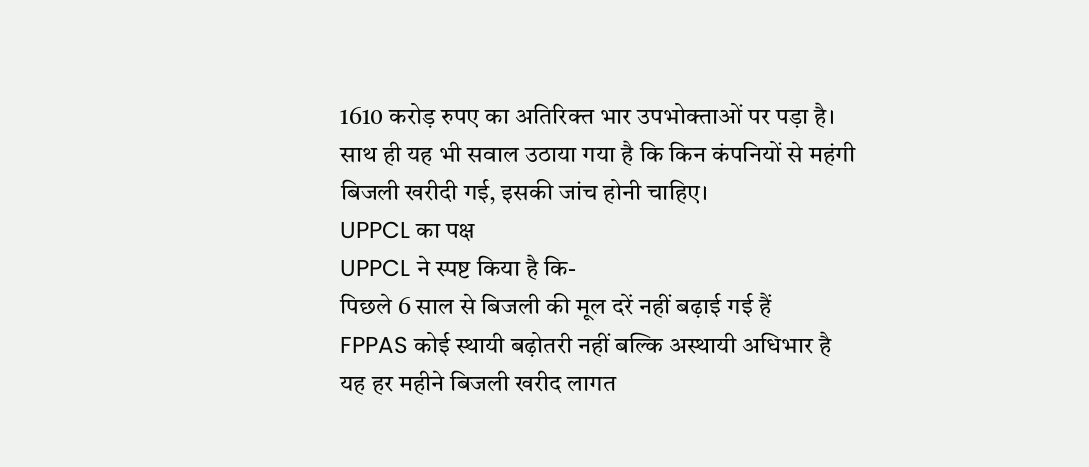1610 करोड़ रुपए का अतिरिक्त भार उपभोक्ताओं पर पड़ा है।
साथ ही यह भी सवाल उठाया गया है कि किन कंपनियों से महंगी बिजली खरीदी गई, इसकी जांच होनी चाहिए।
UPPCL का पक्ष
UPPCL ने स्पष्ट किया है कि-
पिछले 6 साल से बिजली की मूल दरें नहीं बढ़ाई गई हैं
FPPAS कोई स्थायी बढ़ोतरी नहीं बल्कि अस्थायी अधिभार है
यह हर महीने बिजली खरीद लागत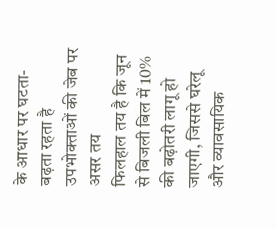के आधार पर घटता-बढ़ता रहता है
उपभोक्ताओं की जेब पर असर तय
फिलहाल तय है कि जून से बिजली बिल में 10% की बढ़ोतरी लागू हो जाएगी, जिससे घरेलू और व्यावसायिक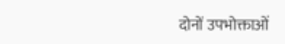दोनों उपभोक्ताओं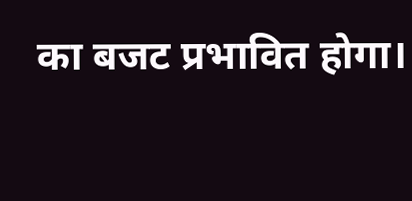का बजट प्रभावित होगा।